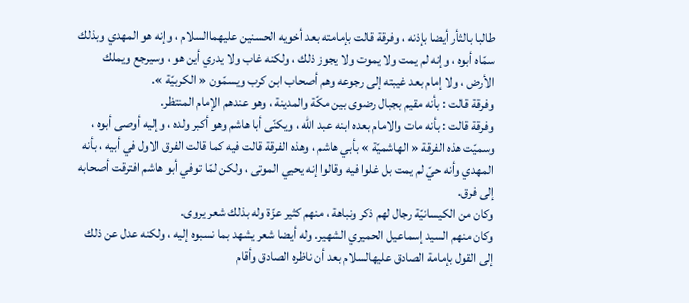طالبا بالثأر أيضا بإذنه ، وفرقة قالت بإمامته بعد أخويه الحسنين عليهماالسلام ، وإنه هو المهدي وبذلك سمّاه أبوه ، وإنه لم يمت ولا يموت ولا يجوز ذلك ، ولكنه غاب ولا يدري أين هو ، وسيرجع ويملك الأرض ، ولا إمام بعد غيبته إلى رجوعه وهم أصحاب ابن كرب ويسمّون « الكربيّة ».
وفرقة قالت : بأنه مقيم بجبال رضوى بين مكّة والمدينة ، وهو عندهم الإمام المنتظر.
وفرقة قالت : بأنه مات والامام بعده ابنه عبد الله ، ويكنّى أبا هاشم وهو أكبر ولده ، وإليه أوصى أبوه ، وسميّت هذه الفرقة « الهاشميّة » بأبي هاشم ، وهذه الفرقة قالت فيه كما قالت الفرق الاول في أبيه ، بأنه المهدي وأنه حيّ لم يمت بل غلوا فيه وقالوا إنه يحيي الموتى ، ولكن لمّا توفي أبو هاشم افترقت أصحابه إلى فرق.
وكان من الكيسانيّة رجال لهم ذكر ونباهة ، منهم كثير عزّة وله بذلك شعر يروى.
وكان منهم السيد إسماعيل الحميري الشهير. وله أيضا شعر يشهد بما نسبوه إليه ، ولكنه عدل عن ذلك إلى القول بإمامة الصادق عليهالسلام بعد أن ناظره الصادق وأقام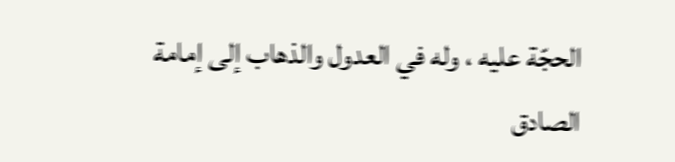الحجّة عليه ، وله في العدول والذهاب إلى إمامة الصادق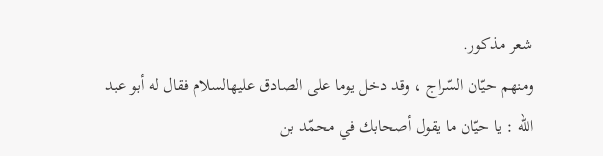شعر مذكور.
ومنهم حيّان السّراج ، وقد دخل يوما على الصادق عليهالسلام فقال له أبو عبد الله : يا حيّان ما يقول أصحابك في محمّد بن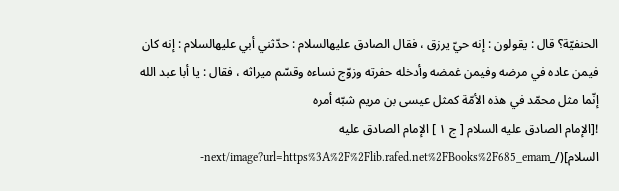الحنفيّة؟ قال : يقولون : إنه حيّ يرزق ، فقال الصادق عليهالسلام : حدّثني أبي عليهالسلام : إنه كان فيمن عاده في مرضه وفيمن غمضه وأدخله حفرته وزوّج نساءه وقسّم ميراثه ، فقال : يا أبا عبد الله إنّما مثل محمّد في هذه الأمّة كمثل عيسى بن مريم شبّه أمره
![الإمام الصادق عليه السلام [ ج ١ ] الإمام الصادق عليه السلام](/_next/image?url=https%3A%2F%2Flib.rafed.net%2FBooks%2F685_emam-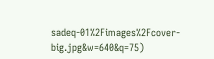sadeq-01%2Fimages%2Fcover-big.jpg&w=640&q=75)